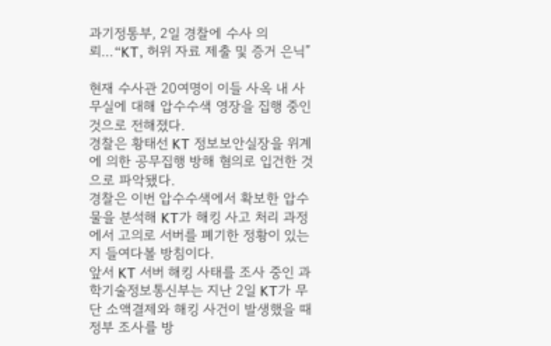과기정통부, 2일 경찰에 수사 의뢰…“KT, 허위 자료 제출 및 증거 은닉”

현재 수사관 20여명이 이들 사옥 내 사무실에 대해 압수수색 영장을 집행 중인 것으로 전해졌다.
경찰은 황태선 KT 정보보안실장을 위계에 의한 공무집행 방해 혐의로 입건한 것으로 파악됐다.
경찰은 이번 압수수색에서 확보한 압수물을 분석해 KT가 해킹 사고 처리 과정에서 고의로 서버를 폐기한 정황이 있는지 들여다볼 방침이다.
앞서 KT 서버 해킹 사태를 조사 중인 과학기술정보통신부는 지난 2일 KT가 무단 소액결제와 해킹 사건이 발생했을 때 정부 조사를 방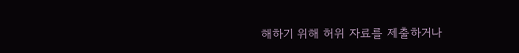해하기 위해 허위 자료를 제출하거나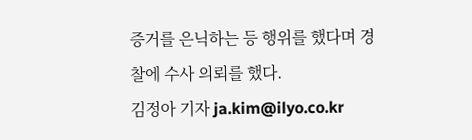증거를 은닉하는 등 행위를 했다며 경찰에 수사 의뢰를 했다.
김정아 기자 ja.kim@ilyo.co.kr